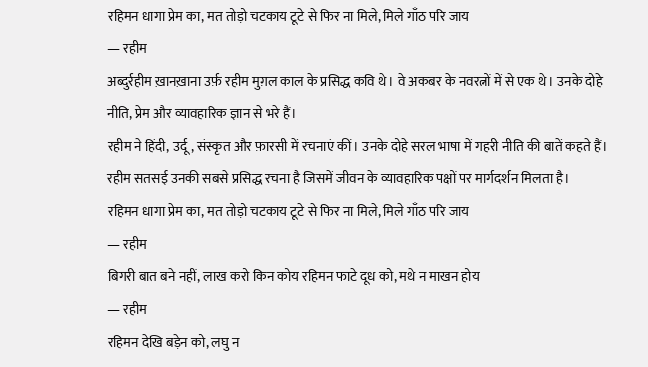रहिमन धागा प्रेम का, मत तोड़ो चटकाय टूटे से फिर ना मिले, मिले गाँठ परि जाय
— रहीम
अब्दुर्रहीम ख़ानख़ाना उर्फ़ रहीम मुग़ल काल के प्रसिद्ध कवि थे। वे अकबर के नवरत्नों में से एक थे। उनके दोहे नीति, प्रेम और व्यावहारिक ज्ञान से भरे हैं।
रहीम ने हिंदी, उर्दू, संस्कृत और फ़ारसी में रचनाएं कीं। उनके दोहे सरल भाषा में गहरी नीति की बातें कहते हैं। रहीम सतसई उनकी सबसे प्रसिद्ध रचना है जिसमें जीवन के व्यावहारिक पक्षों पर मार्गदर्शन मिलता है।
रहिमन धागा प्रेम का, मत तोड़ो चटकाय टूटे से फिर ना मिले, मिले गाँठ परि जाय
— रहीम
बिगरी बात बने नहीं, लाख करो किन कोय रहिमन फाटे दूध को, मथे न माखन होय
— रहीम
रहिमन देखि बड़ेन को, लघु न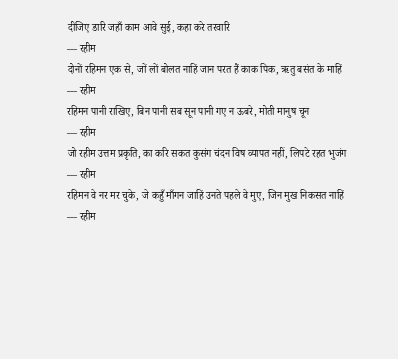दीजिए डारि जहाँ काम आवे सुई, कहा करे तरवारि
— रहीम
दोनों रहिमन एक से, जों लों बोलत नाहिं जान परत हैं काक पिक, ऋतु बसंत के माहिं
— रहीम
रहिमन पानी राखिए, बिन पानी सब सून पानी गए न ऊबरे, मोती मानुष चून
— रहीम
जो रहीम उत्तम प्रकृति, का करि सकत कुसंग चंदन विष व्यापत नहीं, लिपटे रहत भुजंग
— रहीम
रहिमन वे नर मर चुके, जे कहुँ माँगन जाहिं उनते पहले वे मुए, जिन मुख निकसत नाहिं
— रहीम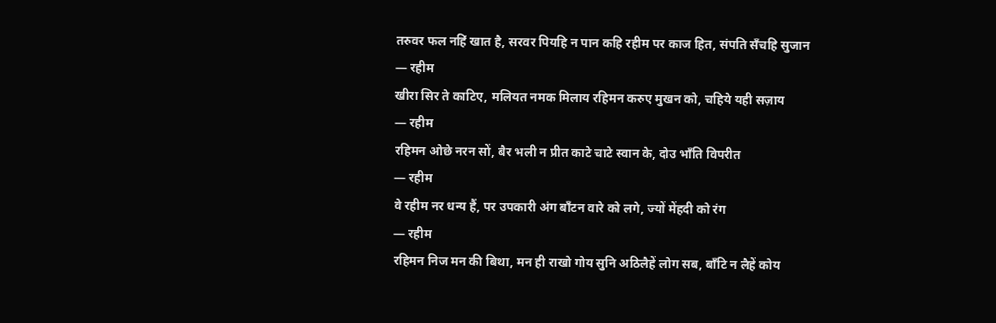तरुवर फल नहिं खात है, सरवर पियहि न पान कहि रहीम पर काज हित, संपति सँचहि सुजान
— रहीम
खीरा सिर ते काटिए, मलियत नमक मिलाय रहिमन करुए मुखन को, चहिये यही सज़ाय
— रहीम
रहिमन ओछे नरन सों, बैर भली न प्रीत काटे चाटे स्वान के, दोउ भाँति विपरीत
— रहीम
वे रहीम नर धन्य हैं, पर उपकारी अंग बाँटन वारे को लगे, ज्यों मेंहदी को रंग
— रहीम
रहिमन निज मन की बिथा, मन ही राखो गोय सुनि अठिलैहें लोग सब, बाँटि न लैहें कोय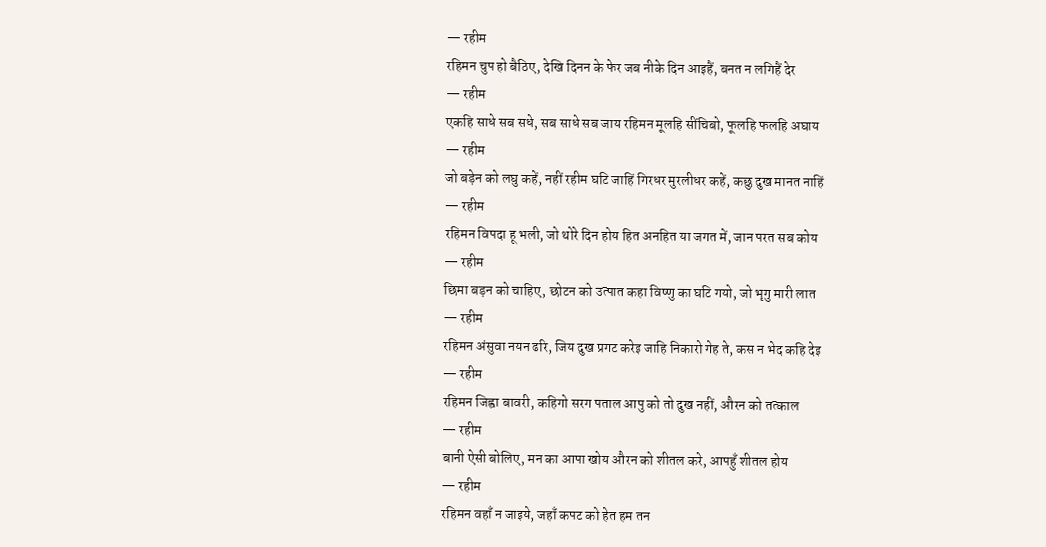— रहीम
रहिमन चुप हो बैठिए, देखि दिनन के फेर जब नीके दिन आइहैं, बनत न लगिहैं देर
— रहीम
एकहि साधे सब सधे, सब साधे सब जाय रहिमन मूलहि सींचिबो, फूलहि फलहि अघाय
— रहीम
जो बड़ेन को लघु कहें, नहीं रहीम घटि जाहिं गिरधर मुरलीधर कहें, कछु दुख मानत नाहिं
— रहीम
रहिमन विपदा हू भली, जो थोरे दिन होय हित अनहित या जगत में, जान परत सब कोय
— रहीम
छिमा बड़न को चाहिए, छोटन को उत्पात कहा विष्णु का घटि गयो, जो भृगु मारी लात
— रहीम
रहिमन अंसुवा नयन ढरि, जिय दुख प्रगट करेइ जाहि निकारो गेह ते, कस न भेद कहि देइ
— रहीम
रहिमन जिह्वा बावरी, कहिगो सरग पताल आपु को तो दुख नहीं, औरन को तत्काल
— रहीम
बानी ऐसी बोलिए, मन का आपा खोय औरन को शीतल करे, आपहुँ शीतल होय
— रहीम
रहिमन वहाँ न जाइये, जहाँ कपट को हेत हम तन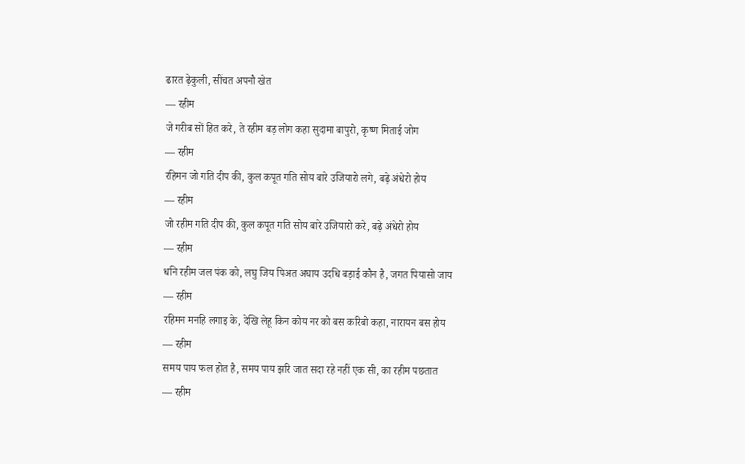ढारत ढ़ेकुली, सींचत अपनौ खेत
— रहीम
जे गरीब सों हित करे, ते रहीम बड़ लोग कहा सुदामा बापुरो, कृष्ण मिताई जोग
— रहीम
रहिमन जो गति दीप की, कुल कपूत गति सोय बारे उजियारो लगे, बढ़े अंधेरो होय
— रहीम
जो रहीम गति दीप की, कुल कपूत गति सोय बारे उजियारो करे, बढ़े अंधेरो होय
— रहीम
धनि रहीम जल पंक को, लघु जिय पिअत अघाय उदधि बड़ाई कौन है, जगत पियासो जाय
— रहीम
रहिमन मनहि लगाइ के, देखि लेहू किन कोय नर को बस करिबो कहा, नारायन बस होय
— रहीम
समय पाय फल होत है, समय पाय झरि जात सदा रहे नहीं एक सी, का रहीम पछतात
— रहीम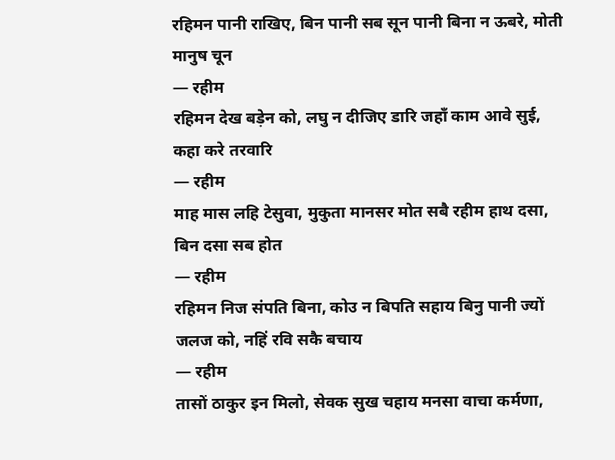रहिमन पानी राखिए, बिन पानी सब सून पानी बिना न ऊबरे, मोती मानुष चून
— रहीम
रहिमन देख बड़ेन को, लघु न दीजिए डारि जहाँ काम आवे सुई, कहा करे तरवारि
— रहीम
माह मास लहि टेसुवा, मुकुता मानसर मोत सबै रहीम हाथ दसा, बिन दसा सब होत
— रहीम
रहिमन निज संपति बिना, कोउ न बिपति सहाय बिनु पानी ज्यों जलज को, नहिं रवि सकै बचाय
— रहीम
तासों ठाकुर इन मिलो, सेवक सुख चहाय मनसा वाचा कर्मणा,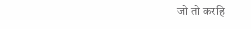जो तो करहि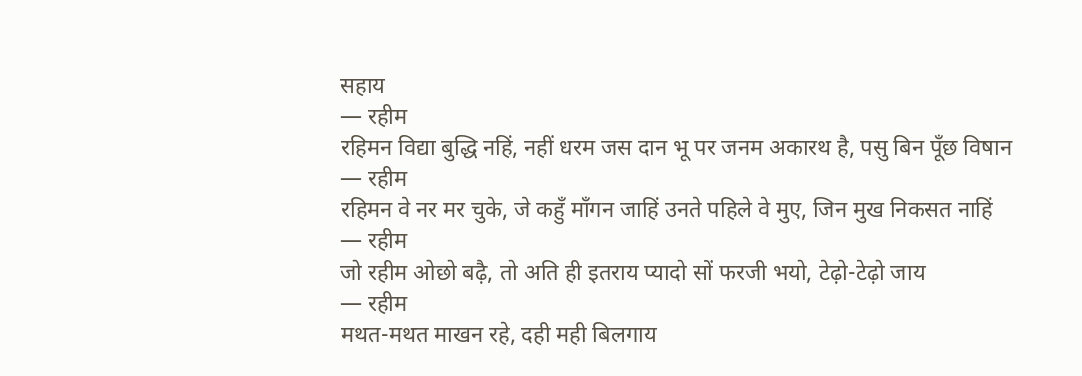सहाय
— रहीम
रहिमन विद्या बुद्धि नहिं, नहीं धरम जस दान भू पर जनम अकारथ है, पसु बिन पूँछ विषान
— रहीम
रहिमन वे नर मर चुके, जे कहुँ माँगन जाहिं उनते पहिले वे मुए, जिन मुख निकसत नाहिं
— रहीम
जो रहीम ओछो बढ़ै, तो अति ही इतराय प्यादो सों फरजी भयो, टेढ़ो-टेढ़ो जाय
— रहीम
मथत-मथत माखन रहे, दही मही बिलगाय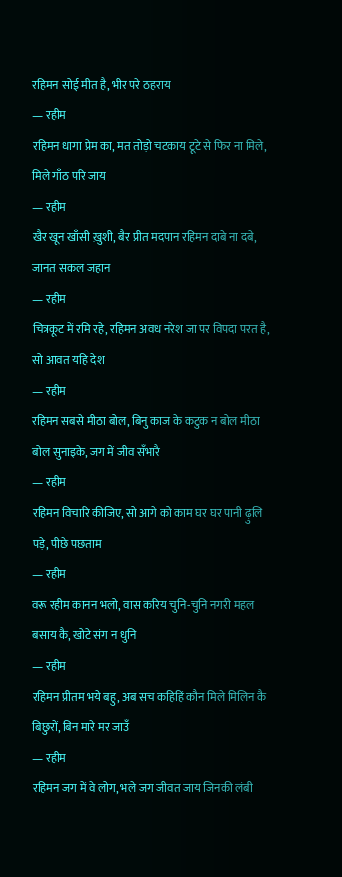रहिमन सोई मीत है, भीर परे ठहराय
— रहीम
रहिमन धागा प्रेम का, मत तोड़ो चटकाय टूटे से फिर ना मिले, मिले गाँठ परि जाय
— रहीम
खैर खून खाँसी ख़ुशी, बैर प्रीत मदपान रहिमन दाबे ना दबे, जानत सकल जहान
— रहीम
चित्रकूट में रमि रहे, रहिमन अवध नरेश जा पर विपदा परत है, सो आवत यहि देश
— रहीम
रहिमन सबसे मीठा बोल, बिनु काज के कटुक न बोल मीठा बोल सुनाइके, जग में जीव सँभारै
— रहीम
रहिमन विचारि कीजिए, सो आगे को काम घर घर पानी ढ़ुलि पड़े, पीछे पछताम
— रहीम
वरू रहीम कानन भलो, वास करिय चुनि-चुनि नगरी महल बसाय कै, खोटे संग न धुनि
— रहीम
रहिमन प्रीतम भये बहु, अब सच कहिहिं कौन मिले मिलिन कै बिछुरों, बिन मारे मर जाउँ
— रहीम
रहिमन जग में वे लोग, भले जग जीवत जाय जिनकी लंबी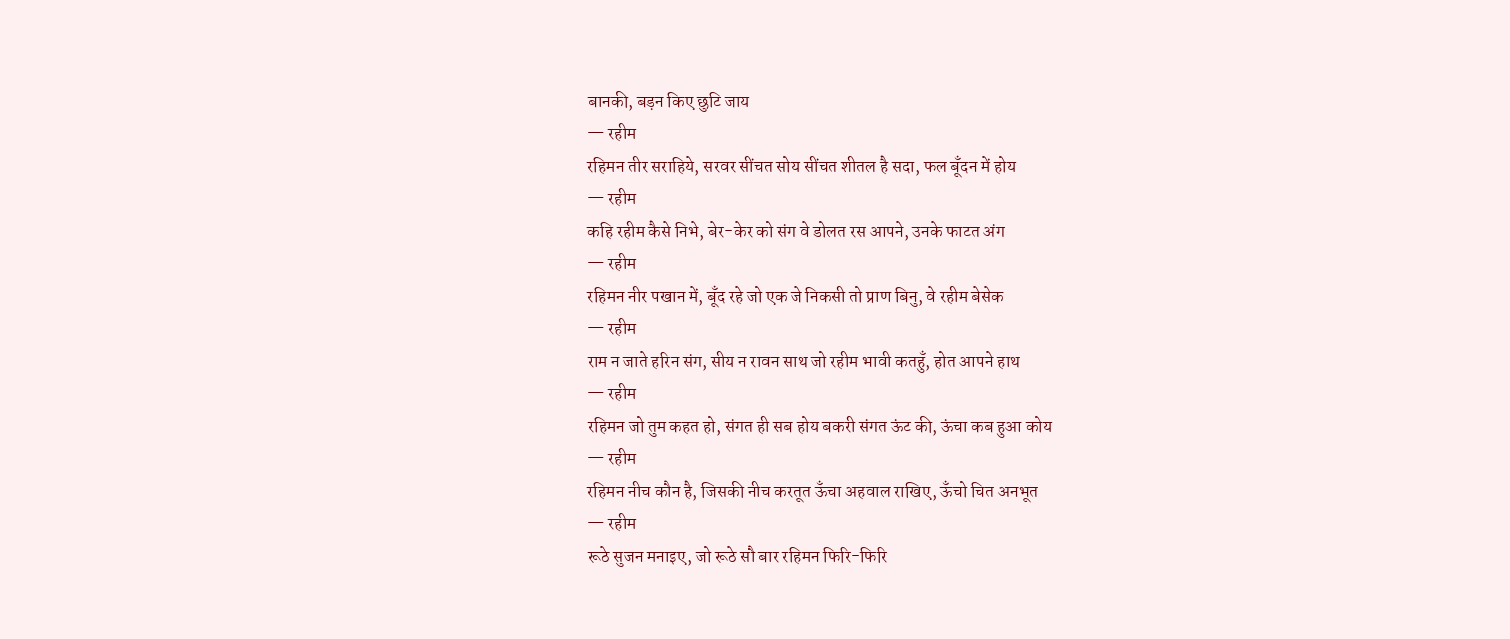बानकी, बड़न किए छुटि जाय
— रहीम
रहिमन तीर सराहिये, सरवर सींचत सोय सींचत शीतल है सदा, फल बूँदन में होय
— रहीम
कहि रहीम कैसे निभे, बेर-केर को संग वे डोलत रस आपने, उनके फाटत अंग
— रहीम
रहिमन नीर पखान में, बूँद रहे जो एक जे निकसी तो प्राण बिनु, वे रहीम बेसेक
— रहीम
राम न जाते हरिन संग, सीय न रावन साथ जो रहीम भावी कतहुँ, होत आपने हाथ
— रहीम
रहिमन जो तुम कहत हो, संगत ही सब होय बकरी संगत ऊंट की, ऊंचा कब हुआ कोय
— रहीम
रहिमन नीच कौन है, जिसकी नीच करतूत ऊँचा अहवाल राखिए, ऊँचो चित अनभूत
— रहीम
रूठे सुजन मनाइए, जो रूठे सौ बार रहिमन फिरि-फिरि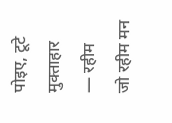पोइए, टूटे मुक्ताहार
— रहीम
जो रहीम मन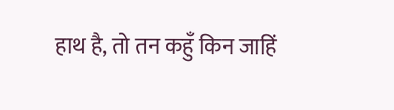हाथ है, तो तन कहुँ किन जाहिं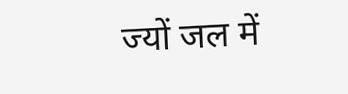ज्यों जल में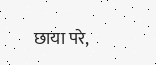छाया परे,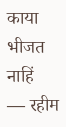काया भीजत नाहिं
— रहीम